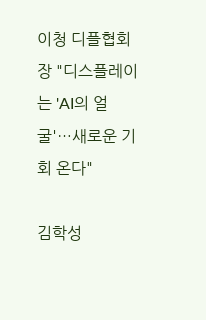이청 디플협회장 "디스플레이는 'AI의 얼굴'…새로운 기회 온다"

김학성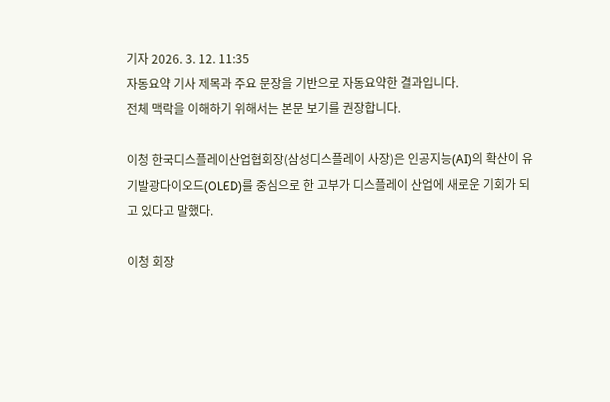기자 2026. 3. 12. 11:35
자동요약 기사 제목과 주요 문장을 기반으로 자동요약한 결과입니다.
전체 맥락을 이해하기 위해서는 본문 보기를 권장합니다.

이청 한국디스플레이산업협회장(삼성디스플레이 사장)은 인공지능(AI)의 확산이 유기발광다이오드(OLED)를 중심으로 한 고부가 디스플레이 산업에 새로운 기회가 되고 있다고 말했다.

이청 회장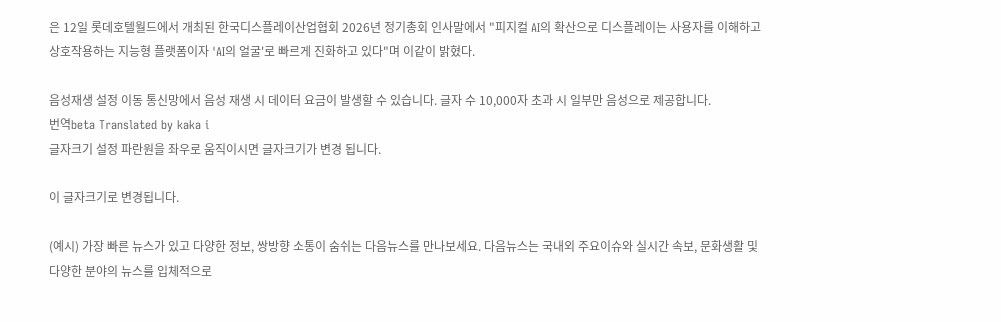은 12일 롯데호텔월드에서 개최된 한국디스플레이산업협회 2026년 정기총회 인사말에서 "피지컬 AI의 확산으로 디스플레이는 사용자를 이해하고 상호작용하는 지능형 플랫폼이자 'AI의 얼굴'로 빠르게 진화하고 있다"며 이같이 밝혔다.

음성재생 설정 이동 통신망에서 음성 재생 시 데이터 요금이 발생할 수 있습니다. 글자 수 10,000자 초과 시 일부만 음성으로 제공합니다.
번역beta Translated by kaka i
글자크기 설정 파란원을 좌우로 움직이시면 글자크기가 변경 됩니다.

이 글자크기로 변경됩니다.

(예시) 가장 빠른 뉴스가 있고 다양한 정보, 쌍방향 소통이 숨쉬는 다음뉴스를 만나보세요. 다음뉴스는 국내외 주요이슈와 실시간 속보, 문화생활 및 다양한 분야의 뉴스를 입체적으로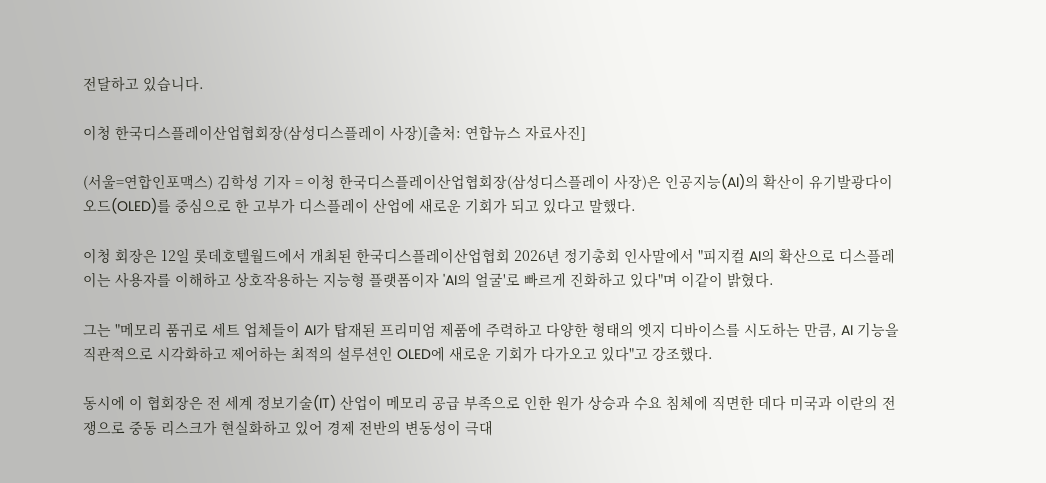전달하고 있습니다.

이청 한국디스플레이산업협회장(삼성디스플레이 사장)[출처: 연합뉴스 자료사진]

(서울=연합인포맥스) 김학성 기자 = 이청 한국디스플레이산업협회장(삼성디스플레이 사장)은 인공지능(AI)의 확산이 유기발광다이오드(OLED)를 중심으로 한 고부가 디스플레이 산업에 새로운 기회가 되고 있다고 말했다.

이청 회장은 12일 롯데호텔월드에서 개최된 한국디스플레이산업협회 2026년 정기총회 인사말에서 "피지컬 AI의 확산으로 디스플레이는 사용자를 이해하고 상호작용하는 지능형 플랫폼이자 'AI의 얼굴'로 빠르게 진화하고 있다"며 이같이 밝혔다.

그는 "메모리 품귀로 세트 업체들이 AI가 탑재된 프리미엄 제품에 주력하고 다양한 형태의 엣지 디바이스를 시도하는 만큼, AI 기능을 직관적으로 시각화하고 제어하는 최적의 설루션인 OLED에 새로운 기회가 다가오고 있다"고 강조했다.

동시에 이 협회장은 전 세계 정보기술(IT) 산업이 메모리 공급 부족으로 인한 원가 상승과 수요 침체에 직면한 데다 미국과 이란의 전쟁으로 중동 리스크가 현실화하고 있어 경제 전반의 변동성이 극대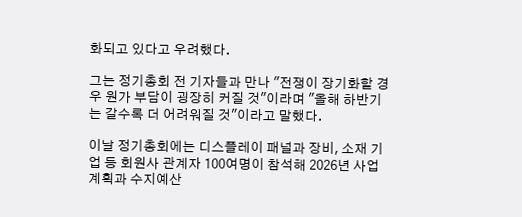화되고 있다고 우려했다.

그는 정기총회 전 기자들과 만나 "전쟁이 장기화할 경우 원가 부담이 굉장히 커질 것"이라며 "올해 하반기는 갈수록 더 어려워질 것"이라고 말했다.

이날 정기총회에는 디스플레이 패널과 장비, 소재 기업 등 회원사 관계자 100여명이 참석해 2026년 사업계획과 수지예산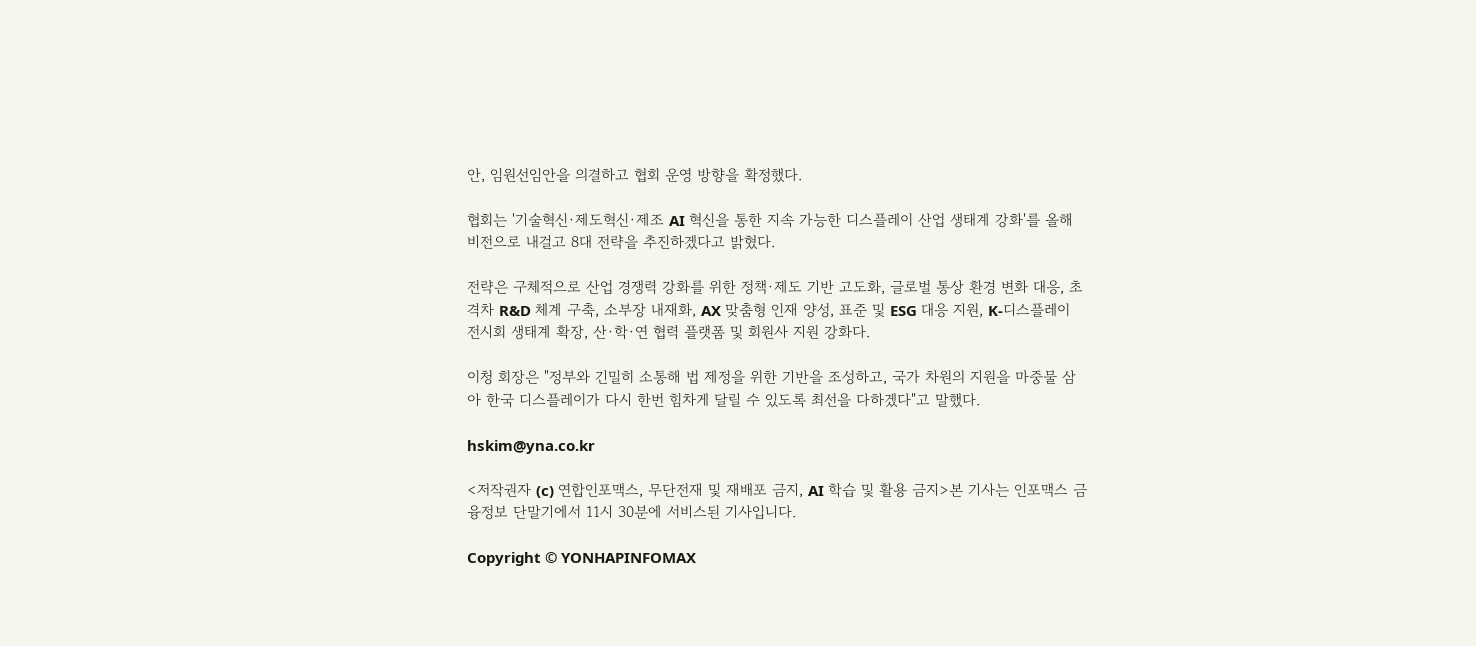안, 임원선임안을 의결하고 협회 운영 방향을 확정했다.

협회는 '기술혁신·제도혁신·제조 AI 혁신을 통한 지속 가능한 디스플레이 산업 생태계 강화'를 올해 비전으로 내걸고 8대 전략을 추진하겠다고 밝혔다.

전략은 구체적으로 산업 경쟁력 강화를 위한 정책·제도 기반 고도화, 글로벌 통상 환경 변화 대응, 초격차 R&D 체계 구축, 소부장 내재화, AX 맞춤형 인재 양성, 표준 및 ESG 대응 지원, K-디스플레이 전시회 생태계 확장, 산·학·연 협력 플랫폼 및 회원사 지원 강화다.

이청 회장은 "정부와 긴밀히 소통해 법 제정을 위한 기반을 조성하고, 국가 차원의 지원을 마중물 삼아 한국 디스플레이가 다시 한번 힘차게 달릴 수 있도록 최선을 다하겠다"고 말했다.

hskim@yna.co.kr

<저작권자 (c) 연합인포맥스, 무단전재 및 재배포 금지, AI 학습 및 활용 금지>본 기사는 인포맥스 금융정보 단말기에서 11시 30분에 서비스된 기사입니다.

Copyright © YONHAPINFOMAX